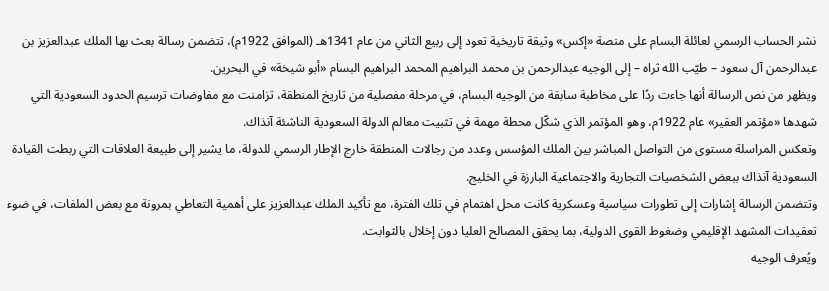نشر الحساب الرسمي لعائلة البسام على منصة «إكس» وثيقة تاريخية تعود إلى ربيع الثاني من عام 1341هـ (الموافق 1922م)، تتضمن رسالة بعث بها الملك عبدالعزيز بن عبدالرحمن آل سعود – طيّب الله ثراه – إلى الوجيه عبدالرحمن بن محمد البراهيم المحمد البراهيم البسام «أبو شيخة» في البحرين.
ويظهر من نص الرسالة أنها جاءت ردًا على مخاطبة سابقة من الوجيه البسام، في مرحلة مفصلية من تاريخ المنطقة، تزامنت مع مفاوضات ترسيم الحدود السعودية التي شهدها «مؤتمر العقير» عام 1922م، وهو المؤتمر الذي شكّل محطة مهمة في تثبيت معالم الدولة السعودية الناشئة آنذاك.
وتعكس المراسلة مستوى من التواصل المباشر بين الملك المؤسس وعدد من رجالات المنطقة خارج الإطار الرسمي للدولة، ما يشير إلى طبيعة العلاقات التي ربطت القيادة السعودية آنذاك ببعض الشخصيات التجارية والاجتماعية البارزة في الخليج.
وتتضمن الرسالة إشارات إلى تطورات سياسية وعسكرية كانت محل اهتمام في تلك الفترة، مع تأكيد الملك عبدالعزيز على أهمية التعاطي بمرونة مع بعض الملفات، في ضوء تعقيدات المشهد الإقليمي وضغوط القوى الدولية، بما يحقق المصالح العليا دون إخلال بالثوابت.
ويُعرف الوجيه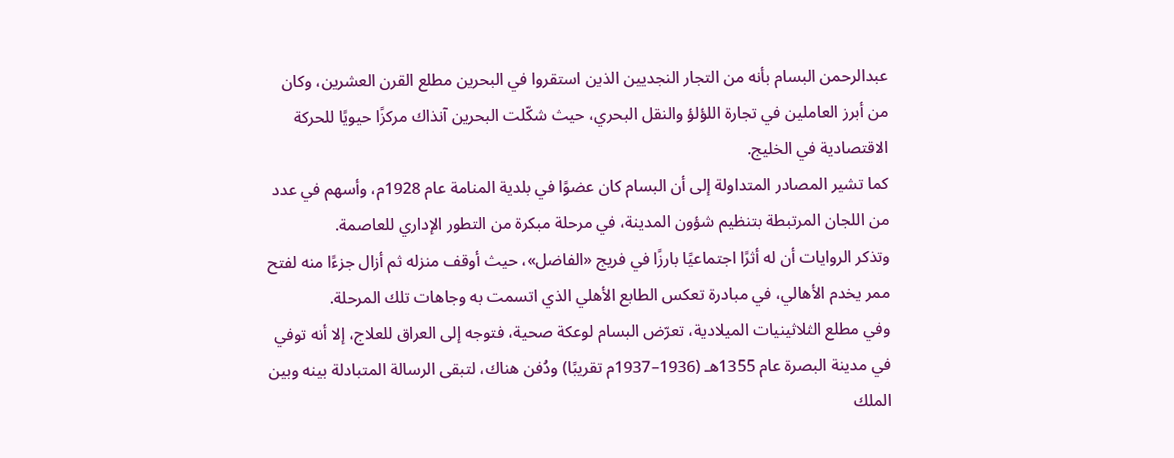عبدالرحمن البسام بأنه من التجار النجديين الذين استقروا في البحرين مطلع القرن العشرين، وكان من أبرز العاملين في تجارة اللؤلؤ والنقل البحري، حيث شكّلت البحرين آنذاك مركزًا حيويًا للحركة الاقتصادية في الخليج.
كما تشير المصادر المتداولة إلى أن البسام كان عضوًا في بلدية المنامة عام 1928م، وأسهم في عدد من اللجان المرتبطة بتنظيم شؤون المدينة، في مرحلة مبكرة من التطور الإداري للعاصمة.
وتذكر الروايات أن له أثرًا اجتماعيًا بارزًا في فريج «الفاضل»، حيث أوقف منزله ثم أزال جزءًا منه لفتح ممر يخدم الأهالي، في مبادرة تعكس الطابع الأهلي الذي اتسمت به وجاهات تلك المرحلة.
وفي مطلع الثلاثينيات الميلادية، تعرّض البسام لوعكة صحية، فتوجه إلى العراق للعلاج، إلا أنه توفي في مدينة البصرة عام 1355هـ (1936–1937م تقريبًا) ودُفن هناك، لتبقى الرسالة المتبادلة بينه وبين الملك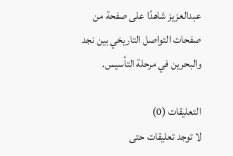عبدالعزيز شاهدًا على صفحة من صفحات التواصل التاريخي بين نجد والبحرين في مرحلة التأسيس.

التعليقات (0)
لا توجد تعليقات حتى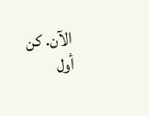الآن. كن أول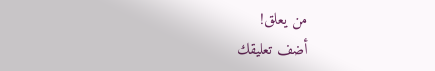من يعلق!
أضف تعليقك